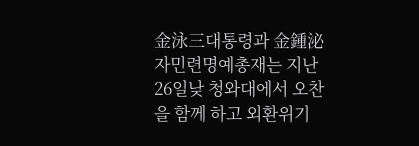金泳三대통령과 金鍾泌자민련명예총재는 지난 26일낮 청와대에서 오찬을 함께 하고 외환위기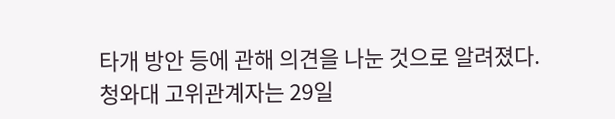타개 방안 등에 관해 의견을 나눈 것으로 알려졌다.
청와대 고위관계자는 29일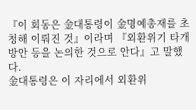『이 회동은 金대통령이 金명예총재를 초청해 이뤄진 것』이라며 『외환위기 타개 방안 등을 논의한 것으로 안다』고 말했다.
金대통령은 이 자리에서 외환위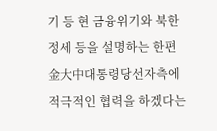기 등 현 금융위기와 북한정세 등을 설명하는 한편 金大中대통령당선자측에 적극적인 협력을 하겠다는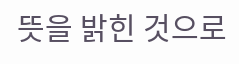뜻을 밝힌 것으로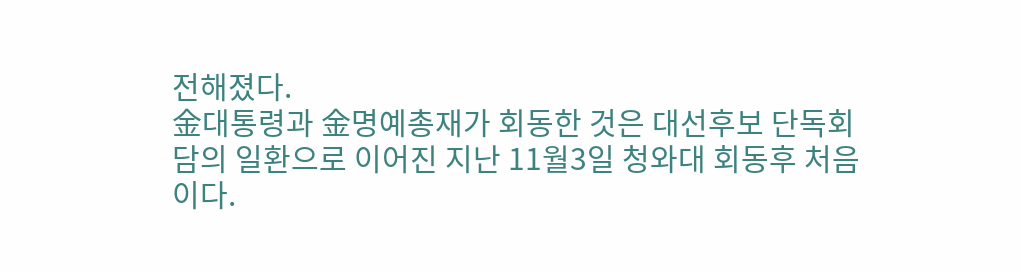전해졌다.
金대통령과 金명예총재가 회동한 것은 대선후보 단독회담의 일환으로 이어진 지난 11월3일 청와대 회동후 처음이다.